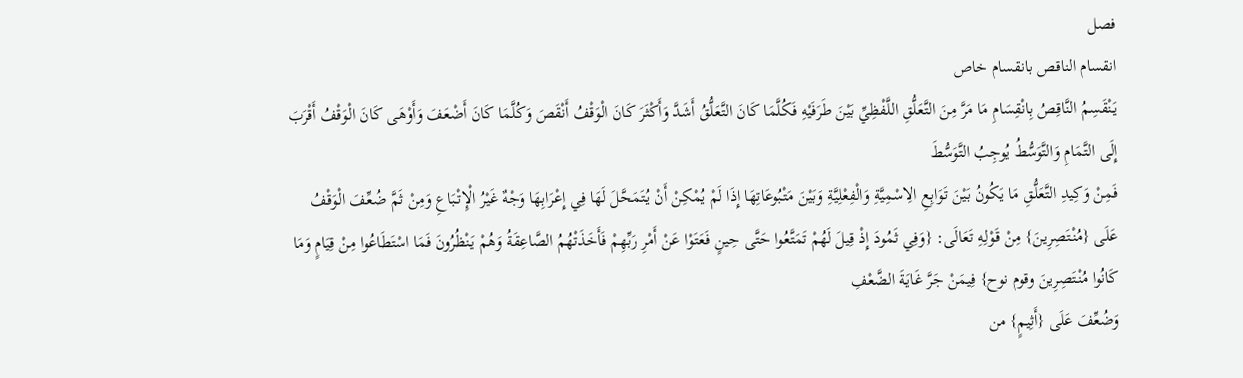فصل
انقسام الناقص بانقسام خاص
يَنْقَسِمُ النَّاقِصُ بِانْقِسَامِ مَا مَرَّ مِنَ التَّعَلُّقِ اللَّفْظِيِّ بَيْنَ طَرَفَيْهِ فَكُلَّمَا كَانَ التَّعَلُّقُ أَشَدَّ وَأَكْثَرَ كَانَ الْوَقْفُ أَنْقَصَ وَكُلَّمَا كَانَ أَضْعَفَ وَأَوْهَى كَانَ الْوَقْفُ أَقْرَبَ إِلَى التَّمَامِ وَالتَّوَسُّطُ يُوجِبُ التَّوَسُّطَ
فَمِنْ وَكِيدِ التَّعَلُّقِ مَا يَكُونُ بَيْنَ تَوَابِعِ الِاسْمِيَّةِ وَالْفِعْلِيَّةِ وَبَيْنَ مَتْبُوعَاتِهَا إِذَا لَمْ يُمْكِنْ أَنْ يُتَمَحَّلَ لَهَا فِي إِعْرَابِهَا وَجْهٌ غَيْرُ الْإِتْبَاعِ وَمِنْ ثَمَّ ضُعِّفَ الْوَقْفُ عَلَى {مُنْتَصِرِينَ} مِنْ قَوْلِهِ تَعَالَى: {وَفِي ثَمُودَ إِذْ قِيلَ لَهُمْ تَمَتَّعُوا حَتَّى حِينٍ فَعَتَوْا عَنْ أَمْرِ رَبِّهِمْ فَأَخَذَتْهُمُ الصَّاعِقَةُ وَهُمْ يَنْظُرُونَ فَمَا اسْتَطَاعُوا مِنْ قِيَامٍ وَمَا كَانُوا مُنْتَصِرِينَ وقوم نوح} فِيمَنْ جَرَّ غَايَةَ الضَّعْفِ
وَضُعِّفَ عَلَى {أَثِيمٍ} من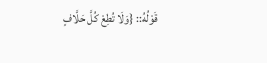قَوْلُهُ:: {وَلَا تُطِعْ كُلَّ حَلَّافٍ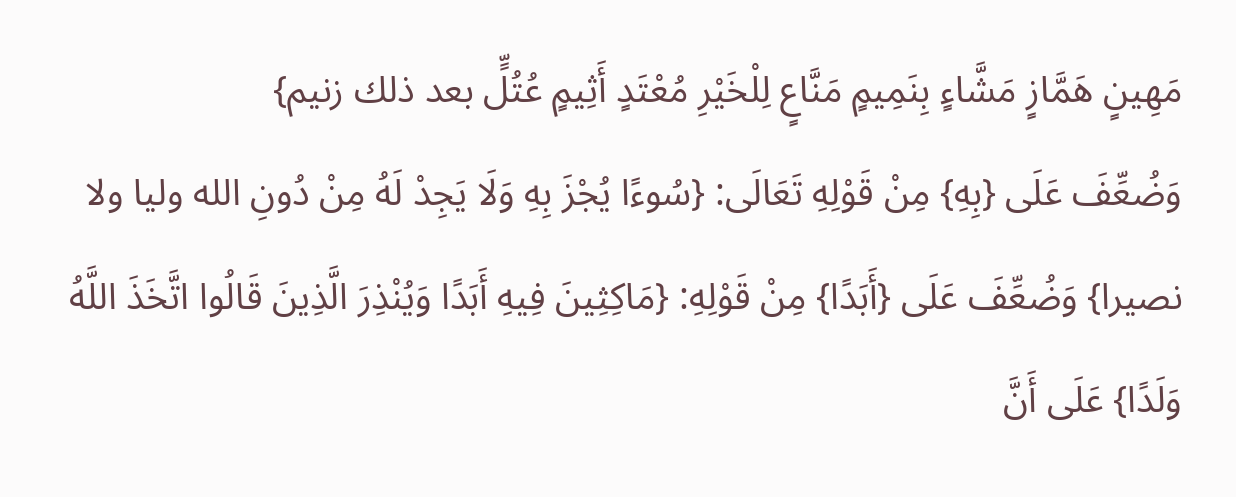مَهِينٍ هَمَّازٍ مَشَّاءٍ بِنَمِيمٍ مَنَّاعٍ لِلْخَيْرِ مُعْتَدٍ أَثِيمٍ عُتُلٍّ بعد ذلك زنيم}
وَضُعِّفَ عَلَى {بِهِ} مِنْ قَوْلِهِ تَعَالَى: {سُوءًا يُجْزَ بِهِ وَلَا يَجِدْ لَهُ مِنْ دُونِ الله وليا ولا نصيرا} وَضُعِّفَ عَلَى {أَبَدًا} مِنْ قَوْلِهِ: {مَاكِثِينَ فِيهِ أَبَدًا وَيُنْذِرَ الَّذِينَ قَالُوا اتَّخَذَ اللَّهُ وَلَدًا} عَلَى أَنَّ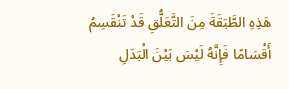هَذِهِ الطَّبَقَةَ مِنَ التَّعَلُّقِ قَدْ تَنْقَسِمُ أَقْسَامًا فَإِنَّهُ لَيْسَ بَيْنَ الْبَدَلِ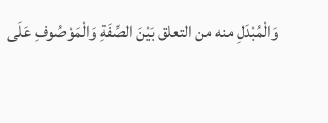وَالْمُبْدَلِ منه من التعلق بَيْنَ الصِّفَةِ وَالْمَوْصُوفِ عَلَى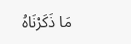مَا ذَكَرْنَاهُ